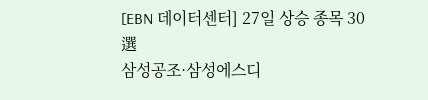[EBN 데이터센터] 27일 상승 종목 30選
삼성공조·삼성에스디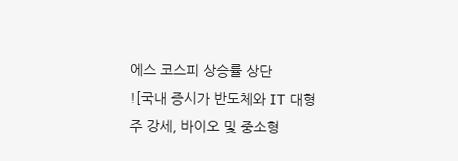에스 코스피 상승률 상단
![국내 증시가 반도체와 IT 대형주 강세, 바이오 및 중소형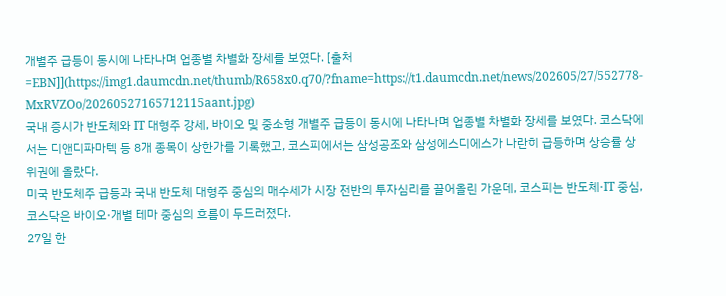개별주 급등이 동시에 나타나며 업종별 차별화 장세를 보였다. [출처=EBN]](https://img1.daumcdn.net/thumb/R658x0.q70/?fname=https://t1.daumcdn.net/news/202605/27/552778-MxRVZOo/20260527165712115aant.jpg)
국내 증시가 반도체와 IT 대형주 강세, 바이오 및 중소형 개별주 급등이 동시에 나타나며 업종별 차별화 장세를 보였다. 코스닥에서는 디앤디파마텍 등 8개 종목이 상한가를 기록했고, 코스피에서는 삼성공조와 삼성에스디에스가 나란히 급등하며 상승률 상위권에 올랐다.
미국 반도체주 급등과 국내 반도체 대형주 중심의 매수세가 시장 전반의 투자심리를 끌어올린 가운데, 코스피는 반도체·IT 중심, 코스닥은 바이오·개별 테마 중심의 흐름이 두드러졌다.
27일 한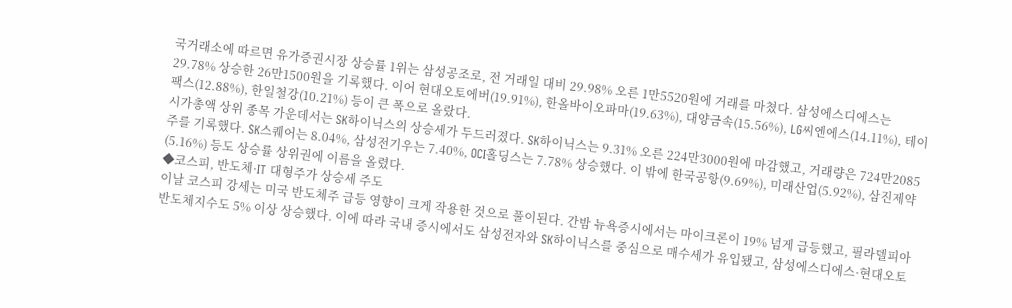국거래소에 따르면 유가증권시장 상승률 1위는 삼성공조로, 전 거래일 대비 29.98% 오른 1만5520원에 거래를 마쳤다. 삼성에스디에스는 29.78% 상승한 26만1500원을 기록했다. 이어 현대오토에버(19.91%), 한올바이오파마(19.63%), 대양금속(15.56%), LG씨엔에스(14.11%), 테이팩스(12.88%), 한일철강(10.21%) 등이 큰 폭으로 올랐다.
시가총액 상위 종목 가운데서는 SK하이닉스의 상승세가 두드러졌다. SK하이닉스는 9.31% 오른 224만3000원에 마감했고, 거래량은 724만2085주를 기록했다. SK스퀘어는 8.04%, 삼성전기우는 7.40%, OCI홀딩스는 7.78% 상승했다. 이 밖에 한국공항(9.69%), 미래산업(5.92%), 삼진제약(5.16%) 등도 상승률 상위권에 이름을 올렸다.
◆코스피, 반도체·IT 대형주가 상승세 주도
이날 코스피 강세는 미국 반도체주 급등 영향이 크게 작용한 것으로 풀이된다. 간밤 뉴욕증시에서는 마이크론이 19% 넘게 급등했고, 필라델피아 반도체지수도 5% 이상 상승했다. 이에 따라 국내 증시에서도 삼성전자와 SK하이닉스를 중심으로 매수세가 유입됐고, 삼성에스디에스·현대오토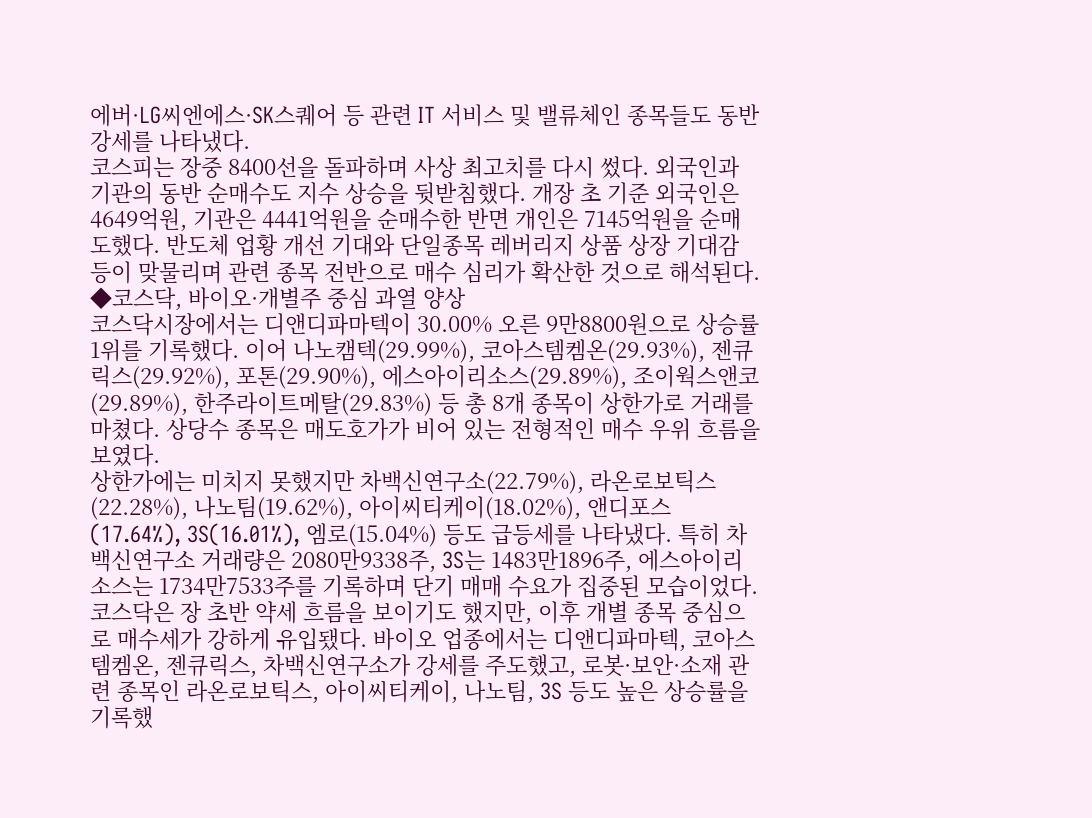에버·LG씨엔에스·SK스퀘어 등 관련 IT 서비스 및 밸류체인 종목들도 동반 강세를 나타냈다.
코스피는 장중 8400선을 돌파하며 사상 최고치를 다시 썼다. 외국인과 기관의 동반 순매수도 지수 상승을 뒷받침했다. 개장 초 기준 외국인은 4649억원, 기관은 4441억원을 순매수한 반면 개인은 7145억원을 순매도했다. 반도체 업황 개선 기대와 단일종목 레버리지 상품 상장 기대감 등이 맞물리며 관련 종목 전반으로 매수 심리가 확산한 것으로 해석된다.
◆코스닥, 바이오·개별주 중심 과열 양상
코스닥시장에서는 디앤디파마텍이 30.00% 오른 9만8800원으로 상승률 1위를 기록했다. 이어 나노캠텍(29.99%), 코아스템켐온(29.93%), 젠큐릭스(29.92%), 포톤(29.90%), 에스아이리소스(29.89%), 조이웍스앤코(29.89%), 한주라이트메탈(29.83%) 등 총 8개 종목이 상한가로 거래를 마쳤다. 상당수 종목은 매도호가가 비어 있는 전형적인 매수 우위 흐름을 보였다.
상한가에는 미치지 못했지만 차백신연구소(22.79%), 라온로보틱스(22.28%), 나노팀(19.62%), 아이씨티케이(18.02%), 앤디포스(17.64%), 3S(16.01%), 엠로(15.04%) 등도 급등세를 나타냈다. 특히 차백신연구소 거래량은 2080만9338주, 3S는 1483만1896주, 에스아이리소스는 1734만7533주를 기록하며 단기 매매 수요가 집중된 모습이었다.
코스닥은 장 초반 약세 흐름을 보이기도 했지만, 이후 개별 종목 중심으로 매수세가 강하게 유입됐다. 바이오 업종에서는 디앤디파마텍, 코아스템켐온, 젠큐릭스, 차백신연구소가 강세를 주도했고, 로봇·보안·소재 관련 종목인 라온로보틱스, 아이씨티케이, 나노팀, 3S 등도 높은 상승률을 기록했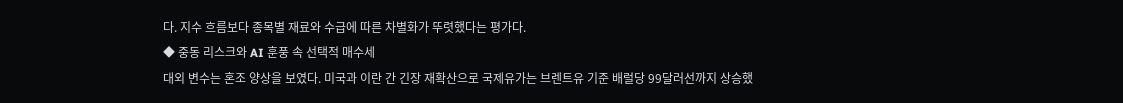다. 지수 흐름보다 종목별 재료와 수급에 따른 차별화가 뚜렷했다는 평가다.
◆ 중동 리스크와 AI 훈풍 속 선택적 매수세
대외 변수는 혼조 양상을 보였다. 미국과 이란 간 긴장 재확산으로 국제유가는 브렌트유 기준 배럴당 99달러선까지 상승했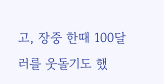고, 장중 한때 100달러를 웃돌기도 했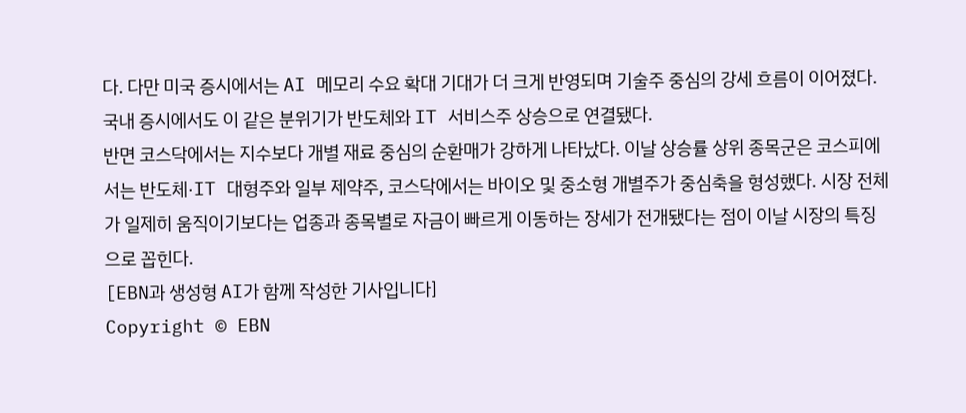다. 다만 미국 증시에서는 AI 메모리 수요 확대 기대가 더 크게 반영되며 기술주 중심의 강세 흐름이 이어졌다. 국내 증시에서도 이 같은 분위기가 반도체와 IT 서비스주 상승으로 연결됐다.
반면 코스닥에서는 지수보다 개별 재료 중심의 순환매가 강하게 나타났다. 이날 상승률 상위 종목군은 코스피에서는 반도체·IT 대형주와 일부 제약주, 코스닥에서는 바이오 및 중소형 개별주가 중심축을 형성했다. 시장 전체가 일제히 움직이기보다는 업종과 종목별로 자금이 빠르게 이동하는 장세가 전개됐다는 점이 이날 시장의 특징으로 꼽힌다.
[EBN과 생성형 AI가 함께 작성한 기사입니다]
Copyright © EBN